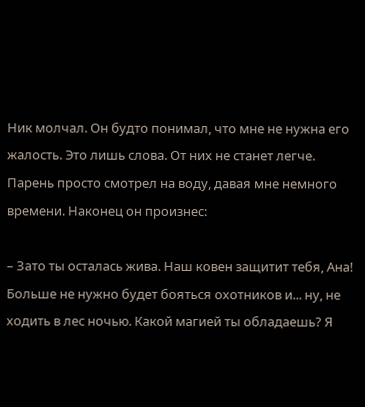Ник молчал. Он будто понимал, что мне не нужна его жалость. Это лишь слова. От них не станет легче. Парень просто смотрел на воду, давая мне немного времени. Наконец он произнес:

– Зато ты осталась жива. Наш ковен защитит тебя, Ана! Больше не нужно будет бояться охотников и... ну, не ходить в лес ночью. Какой магией ты обладаешь? Я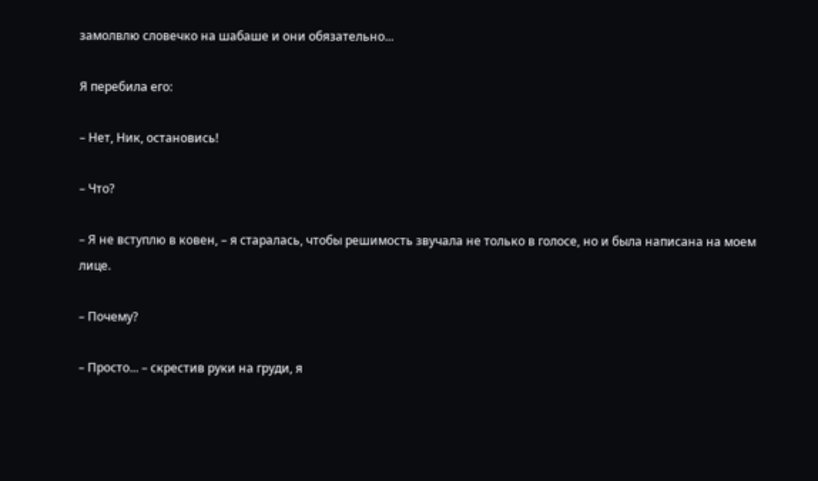замолвлю словечко на шабаше и они обязательно...

Я перебила его:

– Нет, Ник, остановись!

– Что?

– Я не вступлю в ковен, – я старалась, чтобы решимость звучала не только в голосе, но и была написана на моем лице.

– Почему?

– Просто... – скрестив руки на груди, я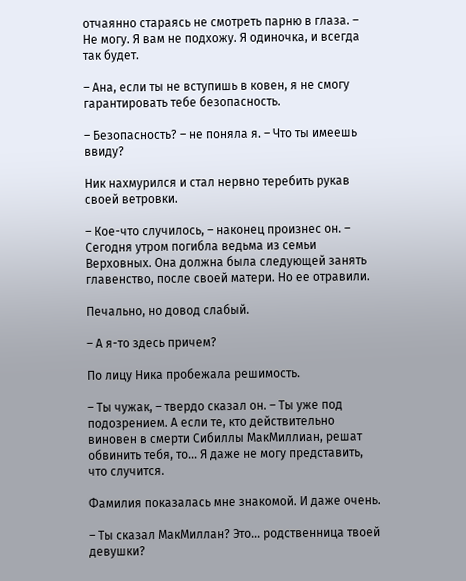отчаянно стараясь не смотреть парню в глаза. – Не могу. Я вам не подхожу. Я одиночка, и всегда так будет.

– Ана, если ты не вступишь в ковен, я не смогу гарантировать тебе безопасность.

– Безопасность? – не поняла я. – Что ты имеешь ввиду?

Ник нахмурился и стал нервно теребить рукав своей ветровки.

– Кое-что случилось, – наконец произнес он. – Сегодня утром погибла ведьма из семьи Верховных. Она должна была следующей занять главенство, после своей матери. Но ее отравили.

Печально, но довод слабый.

– А я-то здесь причем?

По лицу Ника пробежала решимость.

– Ты чужак, – твердо сказал он. – Ты уже под подозрением. А если те, кто действительно виновен в смерти Сибиллы МакМиллиан, решат обвинить тебя, то... Я даже не могу представить, что случится.

Фамилия показалась мне знакомой. И даже очень.

– Ты сказал МакМиллан? Это... родственница твоей девушки?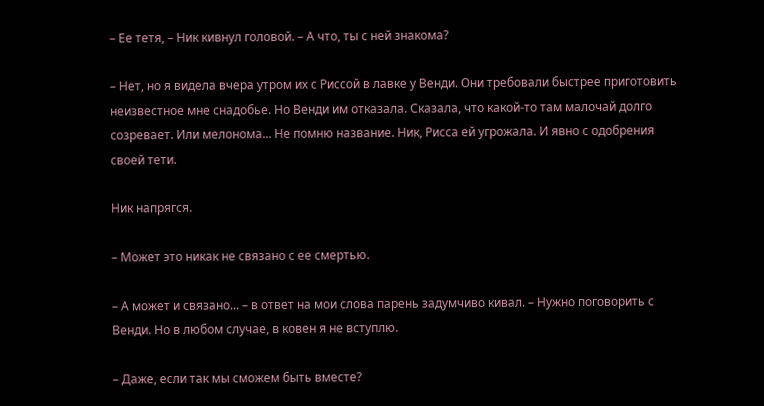– Ее тетя, – Ник кивнул головой. – А что, ты с ней знакома?

– Нет, но я видела вчера утром их с Риссой в лавке у Венди. Они требовали быстрее приготовить неизвестное мне снадобье. Но Венди им отказала. Сказала, что какой-то там малочай долго созревает. Или мелонома... Не помню название. Ник, Рисса ей угрожала. И явно с одобрения своей тети.

Ник напрягся.

– Может это никак не связано с ее смертью.

– А может и связано... – в ответ на мои слова парень задумчиво кивал. – Нужно поговорить с Венди. Но в любом случае, в ковен я не вступлю.

– Даже, если так мы сможем быть вместе?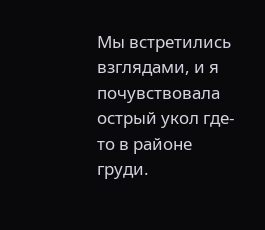Мы встретились взглядами, и я почувствовала острый укол где-то в районе груди.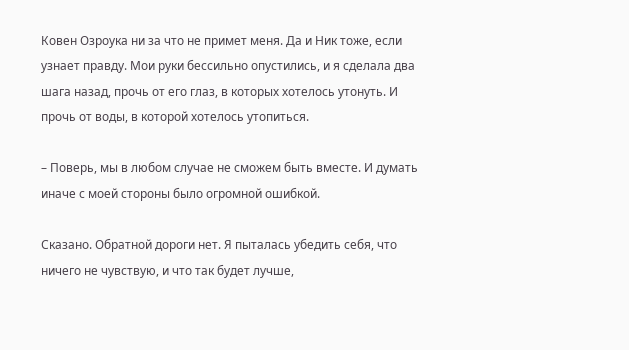Ковен Озроука ни за что не примет меня. Да и Ник тоже, если узнает правду. Мои руки бессильно опустились, и я сделала два шага назад, прочь от его глаз, в которых хотелось утонуть. И прочь от воды, в которой хотелось утопиться.

– Поверь, мы в любом случае не сможем быть вместе. И думать иначе с моей стороны было огромной ошибкой.

Сказано. Обратной дороги нет. Я пыталась убедить себя, что ничего не чувствую, и что так будет лучше,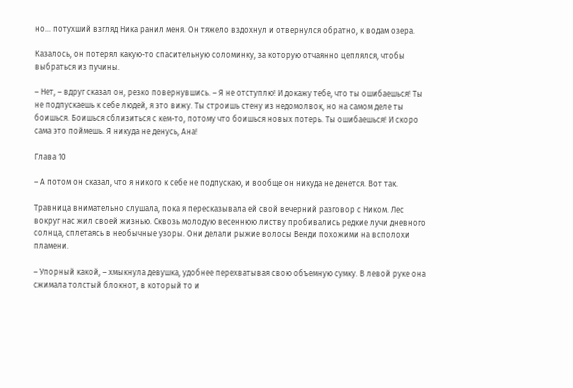но... потухший взгляд Ника ранил меня. Он тяжело вздохнул и отвернулся обратно, к водам озера.

Казалось, он потерял какую-то спасительную соломинку, за которую отчаянно цеплялся, чтобы выбраться из пучины.

– Нет, – вдруг сказал он, резко повернувшись. – Я не отступлю! И докажу тебе, что ты ошибаешься! Ты не подпускаешь к себе людей, я это вижу. Ты строишь стену из недомолвок, но на самом деле ты боишься. Боишься сблизиться с кем-то, потому что боишься новых потерь. Ты ошибаешься! И скоро сама это поймешь. Я никуда не денусь, Ана!

Глава 10

– А потом он сказал, что я никого к себе не подпускаю, и вообще он никуда не денется. Вот так.

Травница внимательно слушала, пока я пересказывала ей свой вечерний разговор с Ником. Лес вокруг нас жил своей жизнью. Сквозь молодую весеннюю листву пробивались редкие лучи дневного солнца, сплетаясь в необычные узоры. Они делали рыжие волосы Венди похожими на всполохи пламени.

– Упорный какой, – хмыкнула девушка, удобнее перехватывая свою объемную сумку. В левой руке она сжимала толстый блокнот, в который то и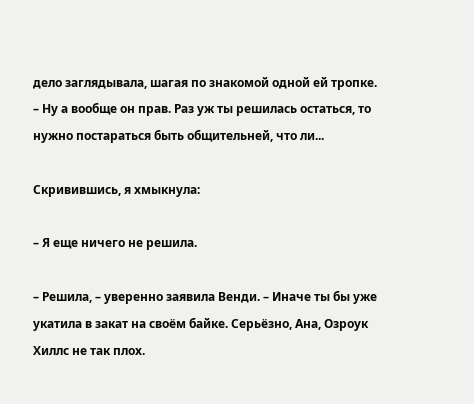дело заглядывала, шагая по знакомой одной ей тропке. – Ну а вообще он прав. Раз уж ты решилась остаться, то нужно постараться быть общительней, что ли...

Скривившись, я хмыкнула:

– Я еще ничего не решила.

– Решила, – уверенно заявила Венди. – Иначе ты бы уже укатила в закат на своём байке. Серьёзно, Ана, Озроук Хиллс не так плох.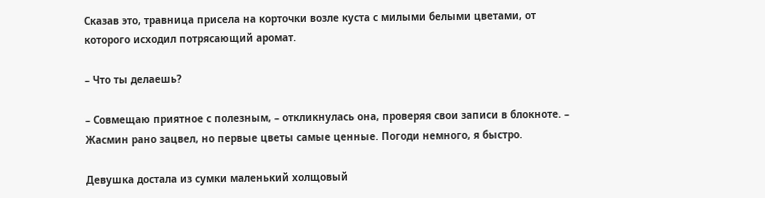Сказав это, травница присела на корточки возле куста с милыми белыми цветами, от которого исходил потрясающий аромат.

– Что ты делаешь?

– Совмещаю приятное с полезным, – откликнулась она, проверяя свои записи в блокноте. – Жасмин рано зацвел, но первые цветы самые ценные. Погоди немного, я быстро.

Девушка достала из сумки маленький холщовый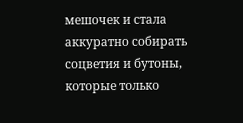мешочек и стала аккуратно собирать соцветия и бутоны, которые только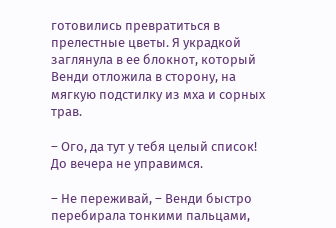готовились превратиться в прелестные цветы. Я украдкой заглянула в ее блокнот, который Венди отложила в сторону, на мягкую подстилку из мха и сорных трав.

– Ого, да тут у тебя целый список! До вечера не управимся.

– Не переживай, – Венди быстро перебирала тонкими пальцами,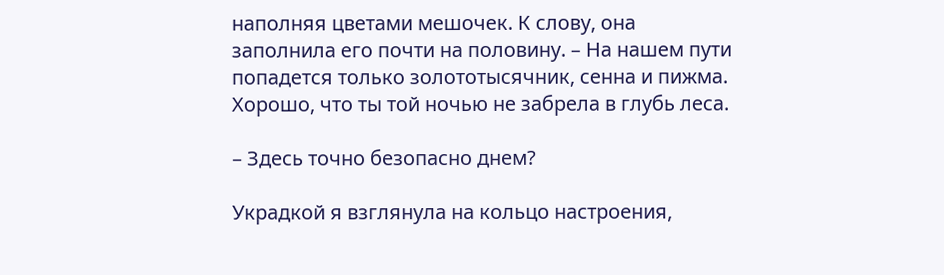наполняя цветами мешочек. К слову, она заполнила его почти на половину. – На нашем пути попадется только золототысячник, сенна и пижма. Хорошо, что ты той ночью не забрела в глубь леса.

– Здесь точно безопасно днем?

Украдкой я взглянула на кольцо настроения,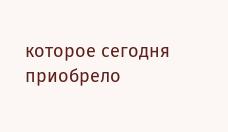которое сегодня приобрело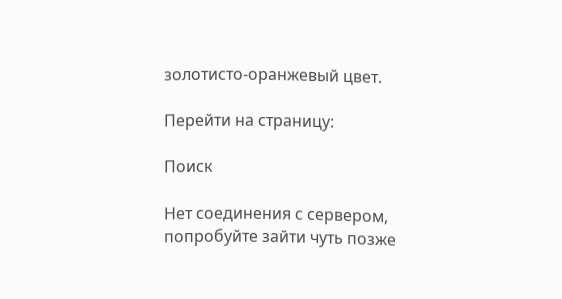золотисто-оранжевый цвет.

Перейти на страницу:

Поиск

Нет соединения с сервером, попробуйте зайти чуть позже